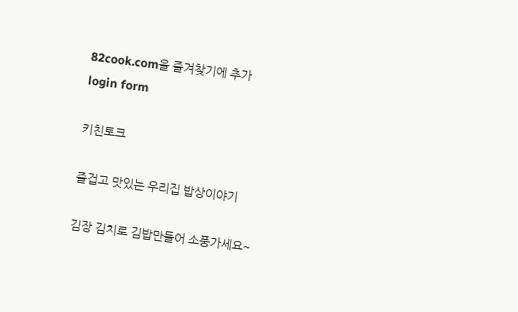82cook.com을 즐겨찾기에 추가
login form

키친토크

즐겁고 맛있는 우리집 밥상이야기

김장 김치로 김밥만들어 소풍가세요~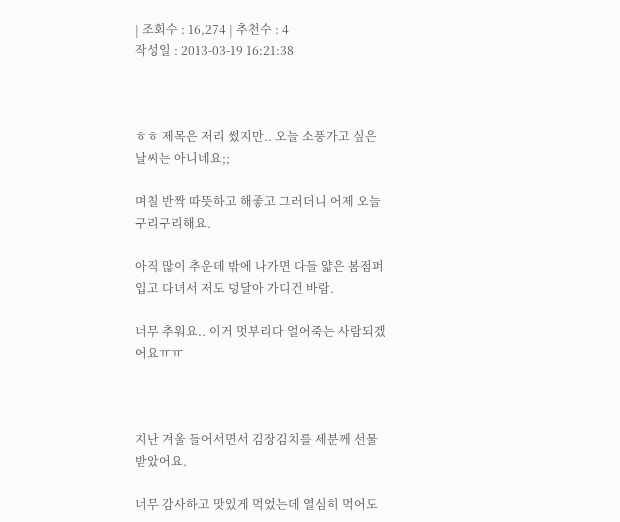| 조회수 : 16,274 | 추천수 : 4
작성일 : 2013-03-19 16:21:38



ㅎㅎ 제목은 저리 썼지만.. 오늘 소풍가고 싶은 날씨는 아니네요;;

며칠 반짝 따뜻하고 해좋고 그러더니 어제 오늘 구리구리해요.

아직 많이 추운데 밖에 나가면 다들 얇은 봄점퍼입고 다녀서 저도 덩달아 가디건 바람.

너무 추워요.. 이거 멋부리다 얼어죽는 사람되겠어요ㅠㅠ



지난 겨울 들어서면서 김장김치를 세분께 선물받았어요.

너무 감사하고 맛있게 먹었는데 열심히 먹어도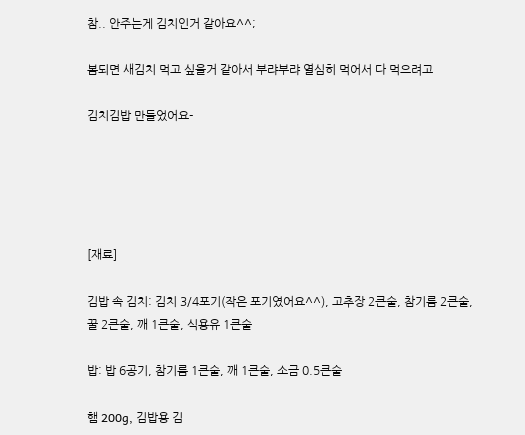참.. 안주는게 김치인거 같아요^^;

봄되면 새김치 먹고 싶을거 같아서 부랴부랴 열심히 먹어서 다 먹으려고

김치김밥 만들었어요-





[재료]

김밥 속 김치: 김치 3/4포기(작은 포기였어요^^), 고추장 2큰술, 참기름 2큰술, 꿀 2큰술, 깨 1큰술, 식용유 1큰술

밥: 밥 6공기, 참기름 1큰술, 깨 1큰술, 소금 0.5큰술

햄 200g, 김밥용 김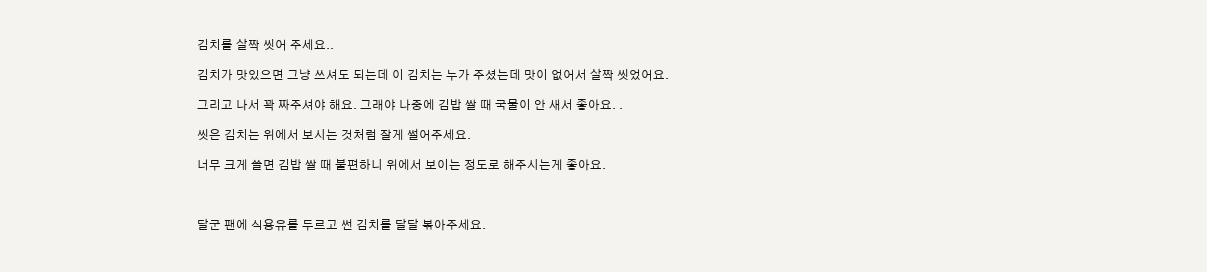김치를 살짝 씻어 주세요..

김치가 맛있으면 그냥 쓰셔도 되는데 이 김치는 누가 주셨는데 맛이 없어서 살짝 씻었어요.

그리고 나서 꽉 짜주셔야 해요. 그래야 나중에 김밥 쌀 때 국물이 안 새서 좋아요. .

씻은 김치는 위에서 보시는 것처럼 잘게 썰어주세요.

너무 크게 쓸면 김밥 쌀 때 불편하니 위에서 보이는 정도로 해주시는게 좋아요.



달군 팬에 식용유를 두르고 썬 김치를 달달 볶아주세요.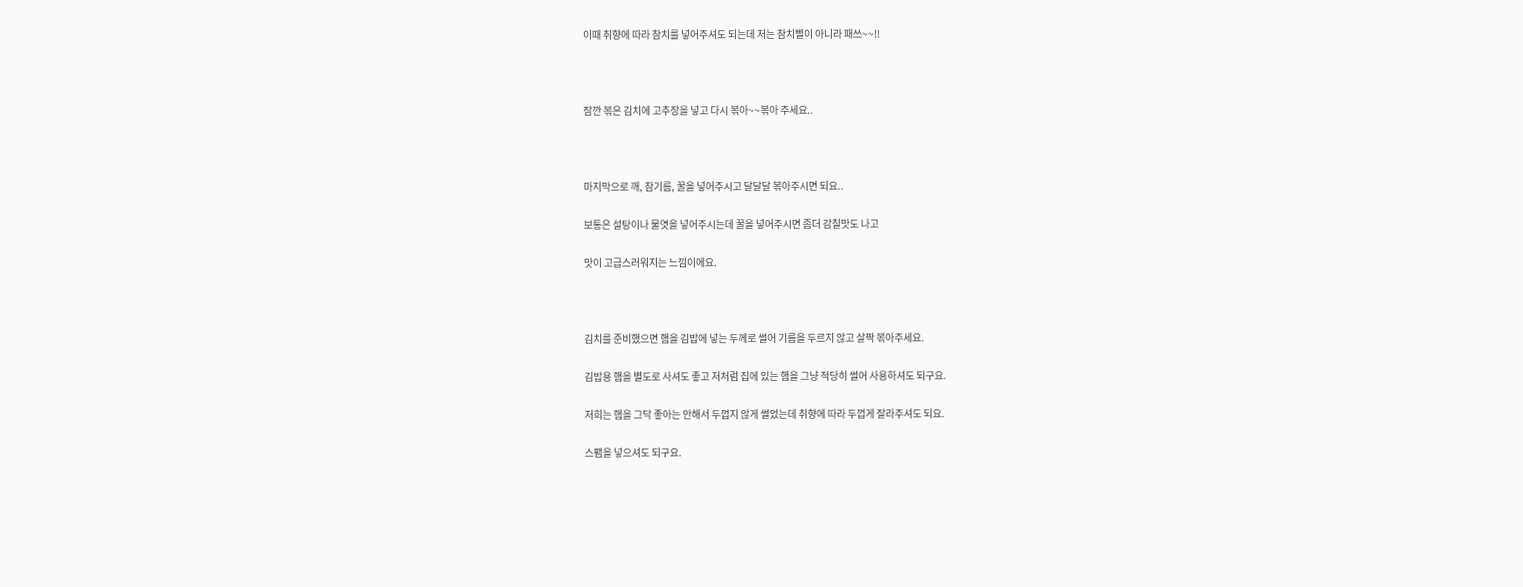이때 취향에 따라 참치를 넣어주셔도 되는데 저는 참치삘이 아니라 패쓰~~!!



잠깐 볶은 김치에 고추장을 넣고 다시 볶아~~볶아 주세요..



마지막으로 깨, 참기름, 꿀을 넣어주시고 달달달 볶아주시면 되요..

보통은 설탕이나 물엿을 넣어주시는데 꿀을 넣어주시면 좀더 감칠맛도 나고

맛이 고급스러워지는 느낌이에요.



김치를 준비했으면 햄을 김밥에 넣는 두께로 썰어 기름을 두르지 않고 살짝 볶아주세요.

김밥용 햄을 별도로 사셔도 좋고 저처럼 집에 있는 햄을 그냥 적당히 썰어 사용하셔도 되구요.

저희는 햄을 그닥 좋아는 안해서 두껍지 않게 썰었는데 취향에 따라 두껍게 잘라주셔도 되요.

스팸을 넣으셔도 되구요.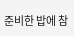준비한 밥에 참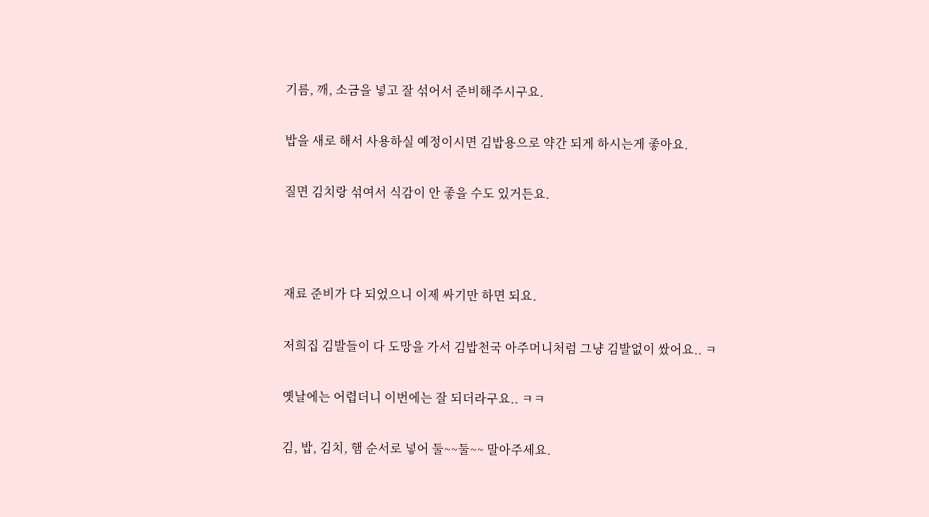기름, 깨, 소금을 넣고 잘 섞어서 준비해주시구요.

밥을 새로 해서 사용하실 예정이시면 김밥용으로 약간 되게 하시는게 좋아요.

질면 김치랑 섞여서 식감이 안 좋을 수도 있거든요.



재료 준비가 다 되었으니 이제 싸기만 하면 되요.

저희집 김발들이 다 도망을 가서 김밥천국 아주머니처럼 그냥 김발없이 쌌어요.. ㅋ

옛날에는 어렵더니 이번에는 잘 되더라구요.. ㅋㅋ

김, 밥, 김치, 햄 순서로 넣어 둘~~둘~~ 말아주세요.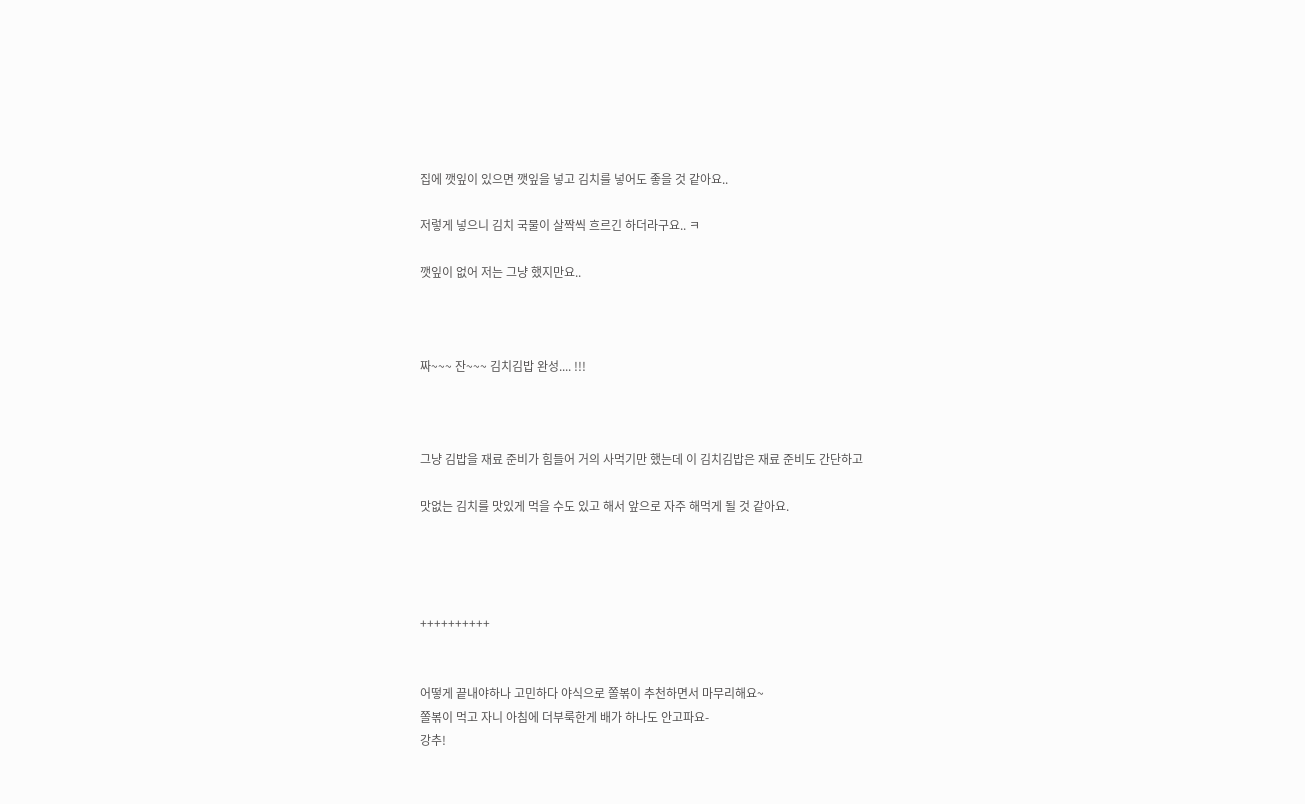집에 깻잎이 있으면 깻잎을 넣고 김치를 넣어도 좋을 것 같아요..

저렇게 넣으니 김치 국물이 살짝씩 흐르긴 하더라구요.. ㅋ

깻잎이 없어 저는 그냥 했지만요..



짜~~~ 잔~~~ 김치김밥 완성.... !!!



그냥 김밥을 재료 준비가 힘들어 거의 사먹기만 했는데 이 김치김밥은 재료 준비도 간단하고

맛없는 김치를 맛있게 먹을 수도 있고 해서 앞으로 자주 해먹게 될 것 같아요.




++++++++++


어떻게 끝내야하나 고민하다 야식으로 쫄볶이 추천하면서 마무리해요~
쫄볶이 먹고 자니 아침에 더부룩한게 배가 하나도 안고파요-
강추!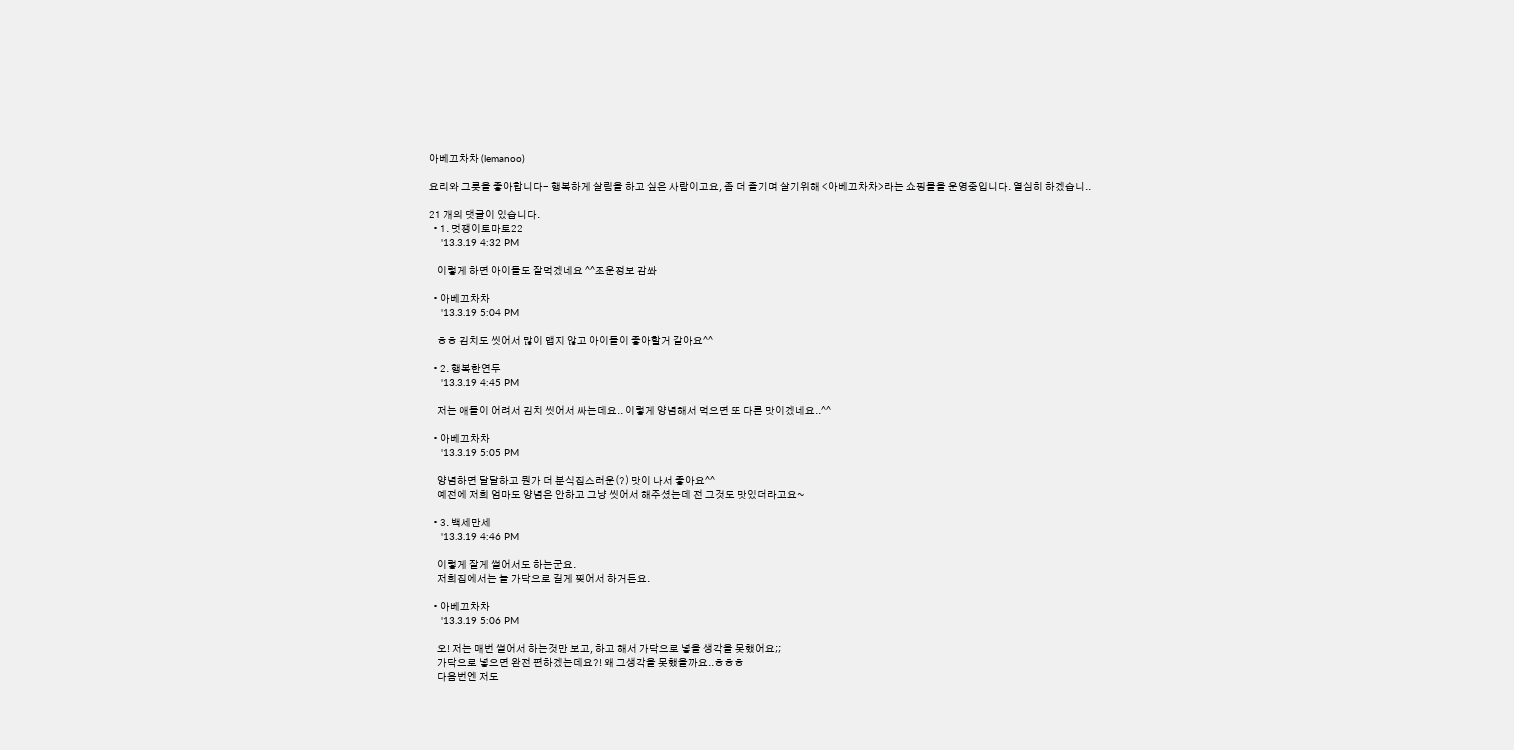아베끄차차 (lemanoo)

요리와 그릇을 좋아합니다- 행복하게 살림을 하고 싶은 사람이고요, 좀 더 즐기며 살기위해 <아베끄차차>라는 쇼핑몰을 운영중입니다. 열심히 하겠습니..

21 개의 댓글이 있습니다.
  • 1. 멋쟁이토마토22
    '13.3.19 4:32 PM

    이렇게 하면 아이들도 잘먹겠네요 ^^조운정보 감쏴

  • 아베끄차차
    '13.3.19 5:04 PM

    ㅎㅎ 김치도 씻어서 많이 맵지 않고 아이들이 좋아할거 같아요^^

  • 2. 행복한연두
    '13.3.19 4:45 PM

    저는 애들이 어려서 김치 씻어서 싸는데요.. 이렇게 양념해서 먹으면 또 다른 맛이겠네요..^^

  • 아베끄차차
    '13.3.19 5:05 PM

    양념하면 달달하고 뭔가 더 분식집스러운(?) 맛이 나서 좋아요^^
    예전에 저희 엄마도 양념은 안하고 그냥 씻어서 해주셨는데 전 그것도 맛있더라고요~

  • 3. 백세만세
    '13.3.19 4:46 PM

    이렇게 잘게 썰어서도 하는군요.
    저희집에서는 늘 가닥으로 길게 찢어서 하거든요.

  • 아베끄차차
    '13.3.19 5:06 PM

    오! 저는 매번 썰어서 하는것만 보고, 하고 해서 가닥으로 넣을 생각을 못했어요;;
    가닥으로 넣으면 완전 편하겠는데요?! 왜 그생각을 못했을까요..ㅎㅎㅎ
    다음번엔 저도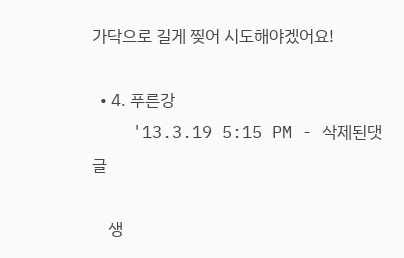가닥으로 길게 찢어 시도해야겠어요!

  • 4. 푸른강
    '13.3.19 5:15 PM - 삭제된댓글

    생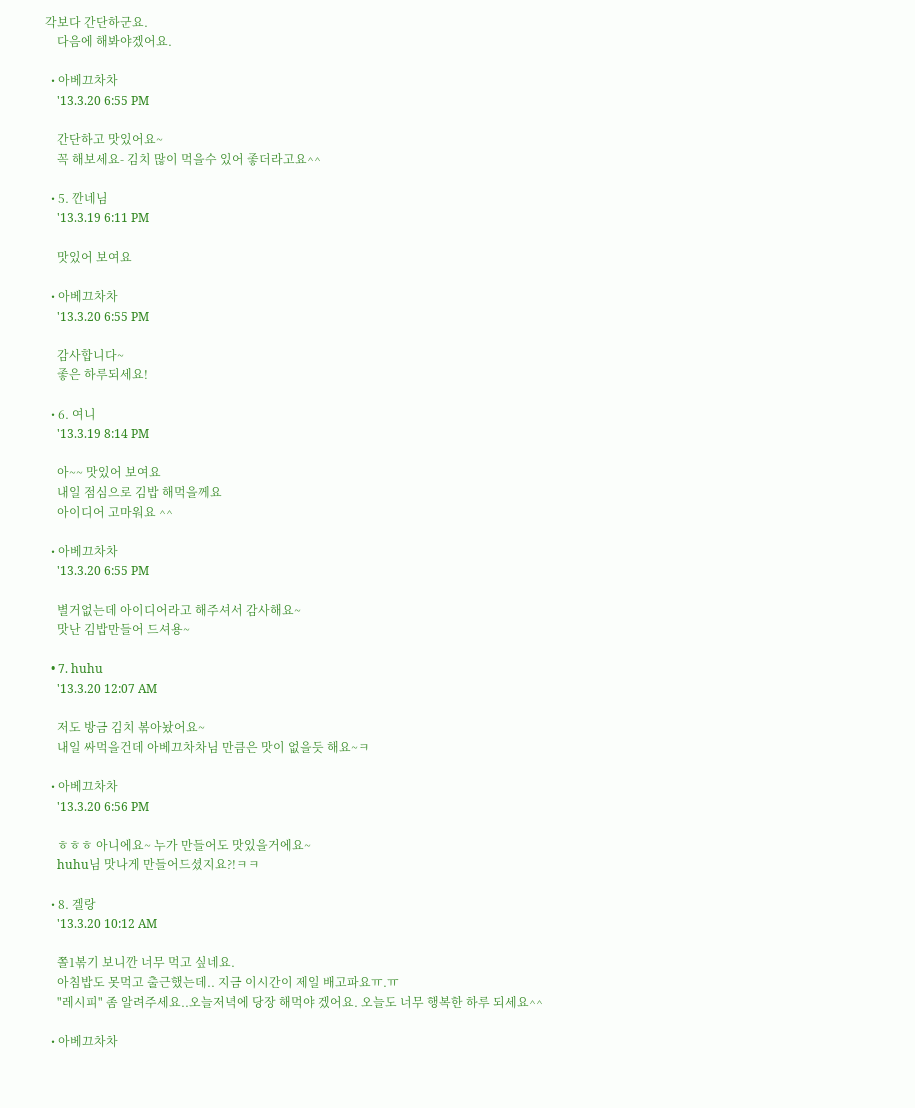각보다 간단하군요.
    다음에 해봐야겠어요.

  • 아베끄차차
    '13.3.20 6:55 PM

    간단하고 맛있어요~
    꼭 해보세요- 김치 많이 먹을수 있어 좋더라고요^^

  • 5. 깐네님
    '13.3.19 6:11 PM

    맛있어 보여요

  • 아베끄차차
    '13.3.20 6:55 PM

    감사합니다~
    좋은 하루되세요!

  • 6. 여니
    '13.3.19 8:14 PM

    아~~ 맛있어 보여요
    내일 점심으로 김밥 해먹을께요
    아이디어 고마워요 ^^

  • 아베끄차차
    '13.3.20 6:55 PM

    별거없는데 아이디어라고 해주셔서 감사해요~
    맛난 김밥만들어 드셔용~

  • 7. huhu
    '13.3.20 12:07 AM

    저도 방금 김치 볶아놨어요~
    내일 싸먹을건데 아베끄차차님 만큼은 맛이 없을듯 해요~ㅋ

  • 아베끄차차
    '13.3.20 6:56 PM

    ㅎㅎㅎ 아니에요~ 누가 만들어도 맛있을거에요~
    huhu님 맛나게 만들어드셨지요?!ㅋㅋ

  • 8. 겔랑
    '13.3.20 10:12 AM

    쫄1볶기 보니깐 너무 먹고 싶네요.
    아침밥도 못먹고 출근했는데.. 지금 이시간이 제일 배고파요ㅠ.ㅠ
    "레시피" 좀 알려주세요..오늘저녁에 당장 해먹야 겠어요. 오늘도 너무 행복한 하루 되세요^^

  • 아베끄차차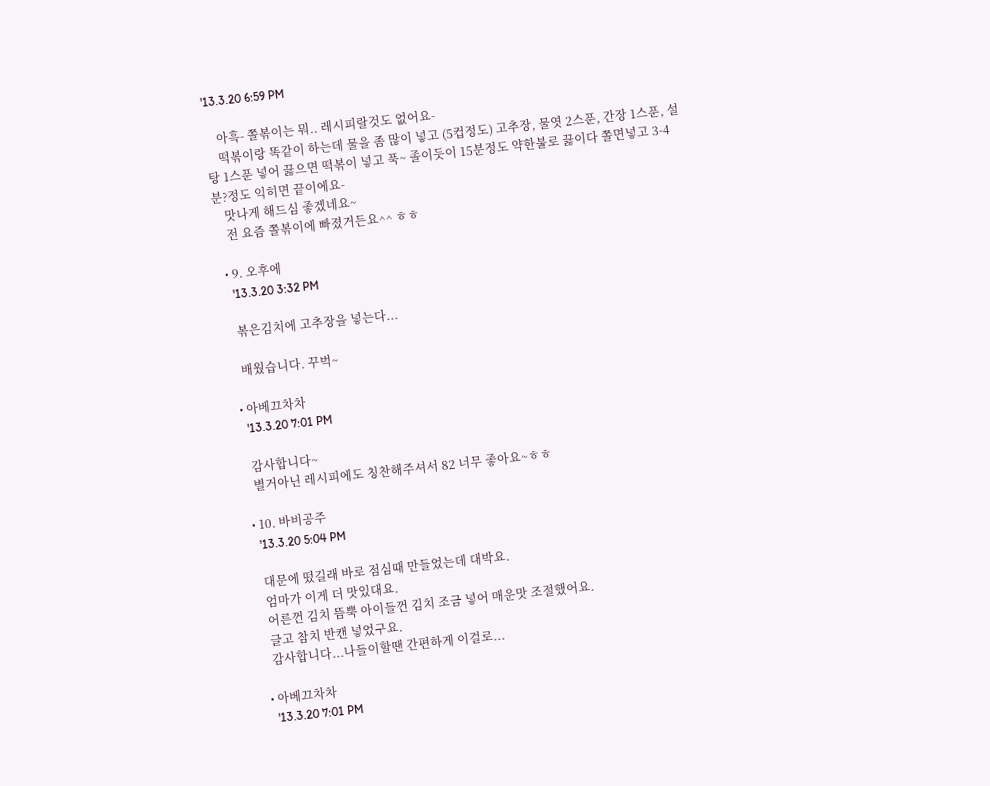'13.3.20 6:59 PM

    아흑- 쫄볶이는 뭐.. 레시피랄것도 없어요-
    떡볶이랑 똑같이 하는데 물을 좀 많이 넣고 (5컵정도) 고추장, 물엿 2스푼, 간장 1스푼, 설탕 1스푼 넣어 끓으면 떡볶이 넣고 푹~ 졸이듯이 15분정도 약한불로 끓이다 쫄면넣고 3-4분?정도 익히면 끝이에요-
    맛나게 해드심 좋겠네요~
    전 요즘 쫄볶이에 빠졌거든요^^ ㅎㅎ

  • 9. 오후에
    '13.3.20 3:32 PM

    볶은김치에 고추장을 넣는다...

    배웠습니다. 꾸벅~

  • 아베끄차차
    '13.3.20 7:01 PM

    감사합니다~
    별거아닌 레시피에도 칭찬해주셔서 82 너무 좋아요~ㅎㅎ

  • 10. 바비공주
    '13.3.20 5:04 PM

    대문에 떴길래 바로 점심때 만들었는데 대박요.
    엄마가 이게 더 맛있대요.
    어른껀 김치 뜸뿍 아이들껀 김치 조금 넣어 매운맛 조절했어요.
    글고 참치 반캔 넣었구요.
    감사합니다...나들이할땐 간편하게 이걸로...

  • 아베끄차차
    '13.3.20 7:01 PM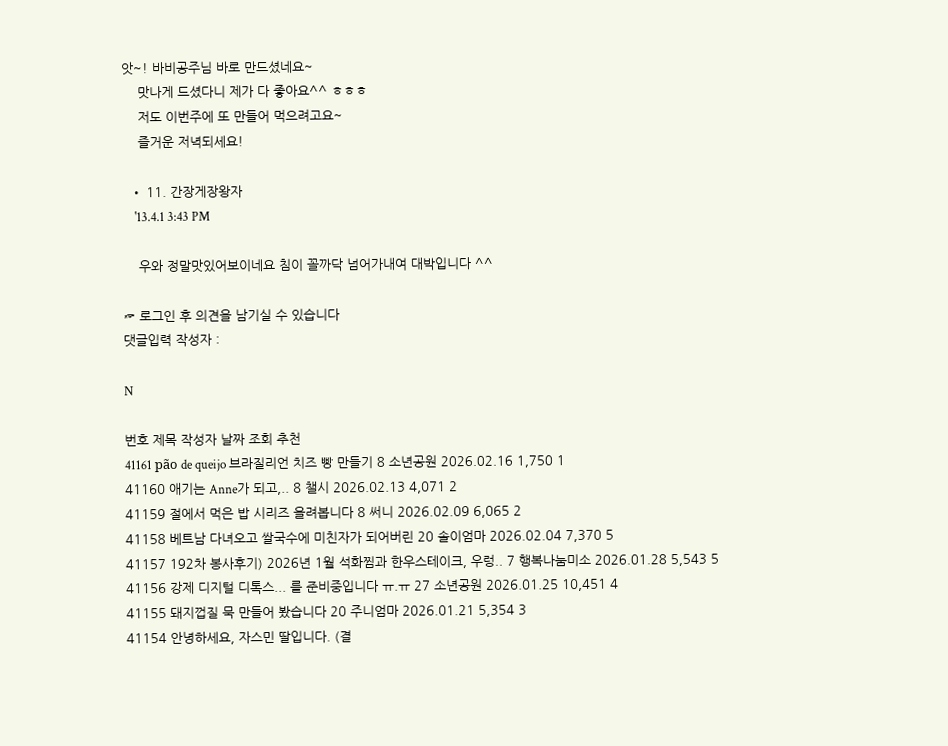앗~! 바비공주님 바로 만드셨네요~
    맛나게 드셨다니 제가 다 좋아요^^ ㅎㅎㅎ
    저도 이번주에 또 만들어 먹으려고요~
    즐거운 저녁되세요!

  • 11. 간장게장왕자
    '13.4.1 3:43 PM

    우와 정말맛있어보이네요 침이 꼴까닥 넘어가내여 대박입니다 ^^

☞ 로그인 후 의견을 남기실 수 있습니다
댓글입력 작성자 :

N

번호 제목 작성자 날짜 조회 추천
41161 pão de queijo 브라질리언 치즈 빵 만들기 8 소년공원 2026.02.16 1,750 1
41160 애기는 Anne가 되고,.. 8 챌시 2026.02.13 4,071 2
41159 절에서 먹은 밥 시리즈 올려봅니다 8 써니 2026.02.09 6,065 2
41158 베트남 다녀오고 쌀국수에 미친자가 되어버린 20 솔이엄마 2026.02.04 7,370 5
41157 192차 봉사후기) 2026년 1월 석화찜과 한우스테이크, 우렁.. 7 행복나눔미소 2026.01.28 5,543 5
41156 강제 디지털 디톡스... 를 준비중입니다 ㅠ.ㅠ 27 소년공원 2026.01.25 10,451 4
41155 돼지껍질 묵 만들어 봤습니다 20 주니엄마 2026.01.21 5,354 3
41154 안녕하세요, 자스민 딸입니다. (결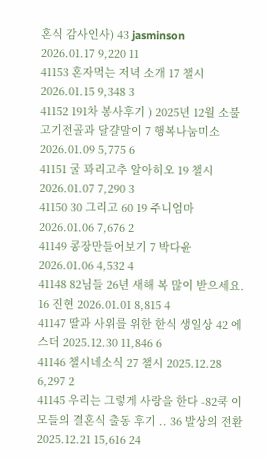혼식 감사인사) 43 jasminson 2026.01.17 9,220 11
41153 혼자먹는 저녁 소개 17 챌시 2026.01.15 9,348 3
41152 191차 봉사후기 ) 2025년 12월 소불고기전골과 달걀말이 7 행복나눔미소 2026.01.09 5,775 6
41151 굴 꽈리고추 알아히오 19 챌시 2026.01.07 7,290 3
41150 30 그리고 60 19 주니엄마 2026.01.06 7,676 2
41149 콩장만들어보기 7 박다윤 2026.01.06 4,532 4
41148 82님들 26년 새해 복 많이 받으세요. 16 진현 2026.01.01 8,815 4
41147 딸과 사위를 위한 한식 생일상 42 에스더 2025.12.30 11,846 6
41146 챌시네소식 27 챌시 2025.12.28 6,297 2
41145 우리는 그렇게 사랑을 한다 -82쿡 이모들의 결혼식 출동 후기 .. 36 발상의 전환 2025.12.21 15,616 24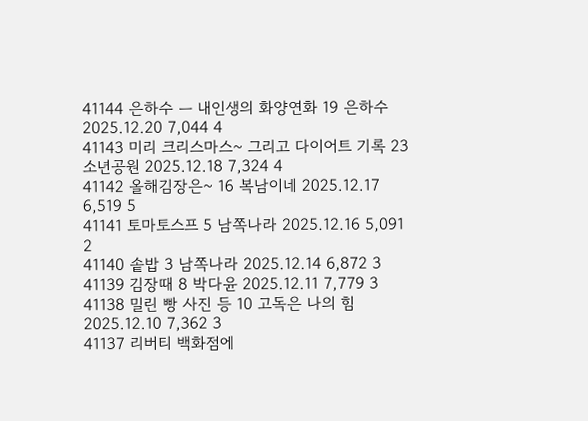41144 은하수 ㅡ 내인생의 화양연화 19 은하수 2025.12.20 7,044 4
41143 미리 크리스마스~ 그리고 다이어트 기록 23 소년공원 2025.12.18 7,324 4
41142 올해김장은~ 16 복남이네 2025.12.17 6,519 5
41141 토마토스프 5 남쪽나라 2025.12.16 5,091 2
41140 솥밥 3 남쪽나라 2025.12.14 6,872 3
41139 김장때 8 박다윤 2025.12.11 7,779 3
41138 밀린 빵 사진 등 10 고독은 나의 힘 2025.12.10 7,362 3
41137 리버티 백화점에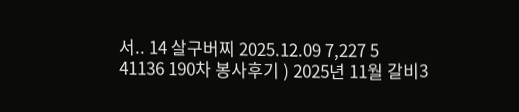서.. 14 살구버찌 2025.12.09 7,227 5
41136 190차 봉사후기 ) 2025년 11월 갈비3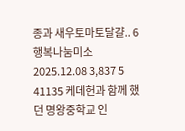종과 새우토마토달걀.. 6 행복나눔미소 2025.12.08 3,837 5
41135 케데헌과 함께 했던 명왕중학교 인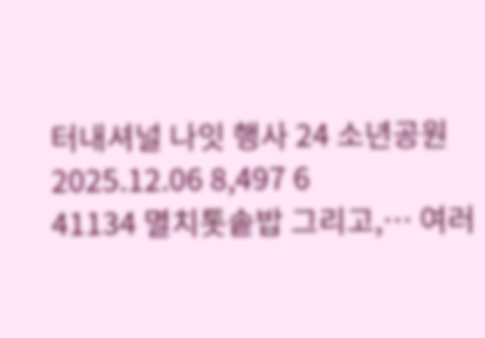터내셔널 나잇 행사 24 소년공원 2025.12.06 8,497 6
41134 멸치톳솥밥 그리고,… 여러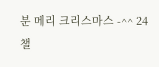분 메리 크리스마스 -^^ 24 챌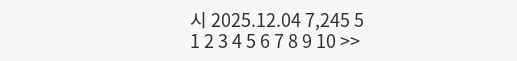시 2025.12.04 7,245 5
1 2 3 4 5 6 7 8 9 10 >>